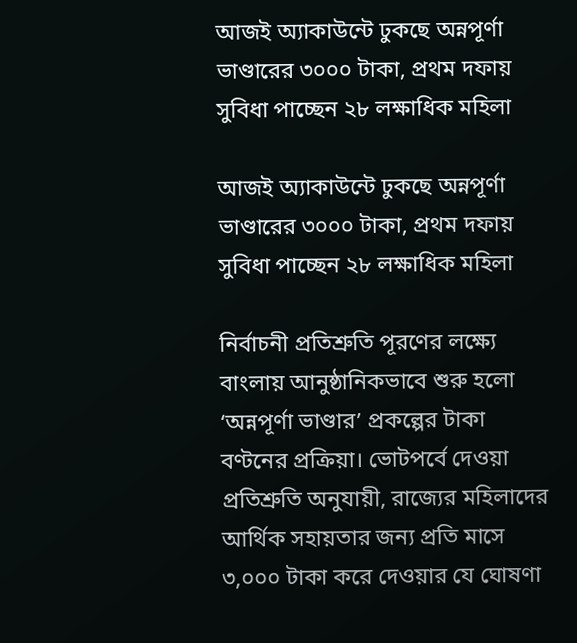আজই অ্যাকাউন্টে ঢুকছে অন্নপূর্ণা ভাণ্ডারের ৩০০০ টাকা, প্রথম দফায় সুবিধা পাচ্ছেন ২৮ লক্ষাধিক মহিলা

আজই অ্যাকাউন্টে ঢুকছে অন্নপূর্ণা ভাণ্ডারের ৩০০০ টাকা, প্রথম দফায় সুবিধা পাচ্ছেন ২৮ লক্ষাধিক মহিলা

নির্বাচনী প্রতিশ্রুতি পূরণের লক্ষ্যে বাংলায় আনুষ্ঠানিকভাবে শুরু হলো ‘অন্নপূর্ণা ভাণ্ডার’ প্রকল্পের টাকা বণ্টনের প্রক্রিয়া। ভোটপর্বে দেওয়া প্রতিশ্রুতি অনুযায়ী, রাজ্যের মহিলাদের আর্থিক সহায়তার জন্য প্রতি মাসে ৩,০০০ টাকা করে দেওয়ার যে ঘোষণা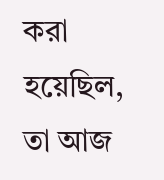করা হয়েছিল, তা আজ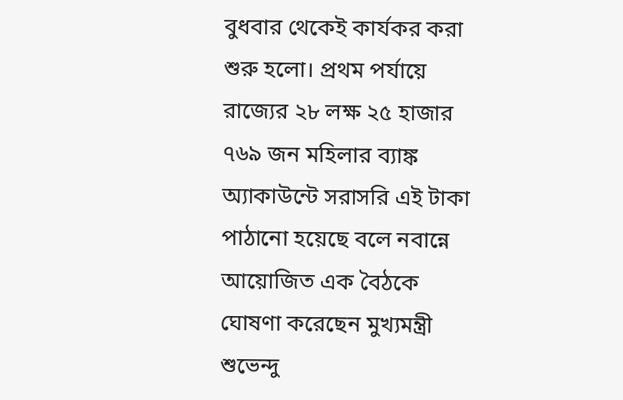বুধবার থেকেই কার্যকর করা শুরু হলো। প্রথম পর্যায়ে রাজ্যের ২৮ লক্ষ ২৫ হাজার ৭৬৯ জন মহিলার ব্যাঙ্ক অ্যাকাউন্টে সরাসরি এই টাকা পাঠানো হয়েছে বলে নবান্নে আয়োজিত এক বৈঠকে ঘোষণা করেছেন মুখ্যমন্ত্রী শুভেন্দু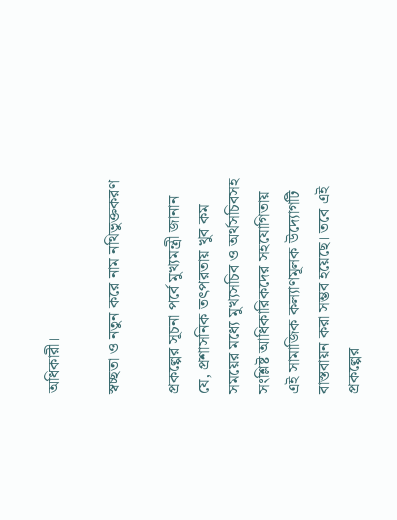অধিকারী।

স্বচ্ছতা ও নতুন করে নাম নথিভুক্তকরণ

প্রকল্পের সূচনা পর্বে মুখ্যমন্ত্রী জানান যে, প্রশাসনিক তৎপরতায় খুব কম সময়ের মধ্যে মুখ্যসচিব ও অর্থসচিবসহ সংশ্লিষ্ট আধিকারিকদের সহযোগিতায় এই সামাজিক কল্যাণমূলক উদ্যোগটি বাস্তবায়ন করা সম্ভব হয়েছে। তবে এই প্রকল্পের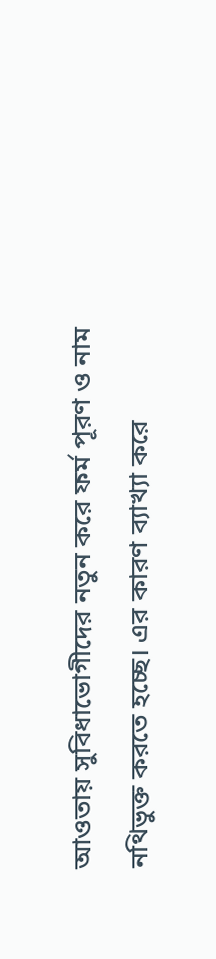আওতায় সুবিধাভোগীদের নতুন করে ফর্ম পূরণ ও নাম নথিভুক্ত করতে হচ্ছে। এর কারণ ব্যাখ্যা করে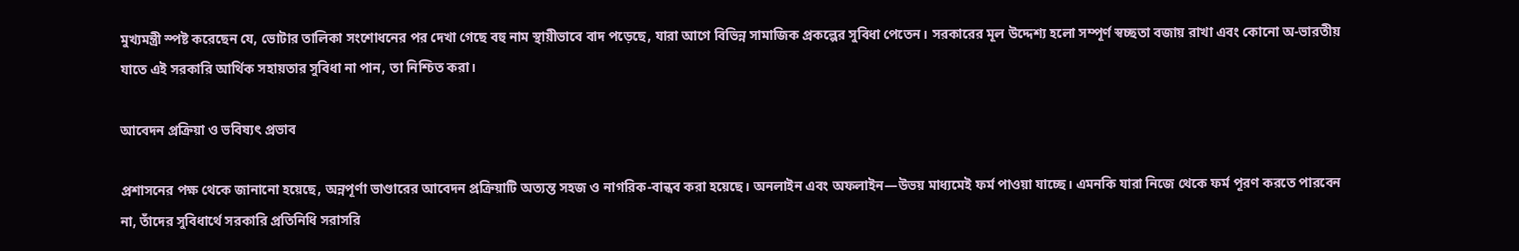মুখ্যমন্ত্রী স্পষ্ট করেছেন যে, ভোটার তালিকা সংশোধনের পর দেখা গেছে বহু নাম স্থায়ীভাবে বাদ পড়েছে, যারা আগে বিভিন্ন সামাজিক প্রকল্পের সুবিধা পেতেন। সরকারের মূল উদ্দেশ্য হলো সম্পূর্ণ স্বচ্ছতা বজায় রাখা এবং কোনো অ-ভারতীয় যাতে এই সরকারি আর্থিক সহায়তার সুবিধা না পান, তা নিশ্চিত করা।

আবেদন প্রক্রিয়া ও ভবিষ্যৎ প্রভাব

প্রশাসনের পক্ষ থেকে জানানো হয়েছে, অন্নপূর্ণা ভাণ্ডারের আবেদন প্রক্রিয়াটি অত্যন্ত সহজ ও নাগরিক-বান্ধব করা হয়েছে। অনলাইন এবং অফলাইন—উভয় মাধ্যমেই ফর্ম পাওয়া যাচ্ছে। এমনকি যারা নিজে থেকে ফর্ম পূরণ করতে পারবেন না, তাঁদের সুবিধার্থে সরকারি প্রতিনিধি সরাসরি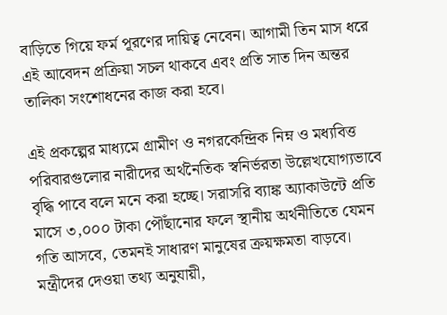বাড়িতে গিয়ে ফর্ম পূরণের দায়িত্ব নেবেন। আগামী তিন মাস ধরে এই আবেদন প্রক্রিয়া সচল থাকবে এবং প্রতি সাত দিন অন্তর তালিকা সংশোধনের কাজ করা হবে।

এই প্রকল্পের মাধ্যমে গ্রামীণ ও নগরকেন্দ্রিক নিম্ন ও মধ্যবিত্ত পরিবারগুলোর নারীদের অর্থনৈতিক স্বনির্ভরতা উল্লেখযোগ্যভাবে বৃদ্ধি পাবে বলে মনে করা হচ্ছে। সরাসরি ব্যাঙ্ক অ্যাকাউন্টে প্রতি মাসে ৩,০০০ টাকা পৌঁছানোর ফলে স্থানীয় অর্থনীতিতে যেমন গতি আসবে, তেমনই সাধারণ মানুষের ক্রয়ক্ষমতা বাড়বে। মন্ত্রীদের দেওয়া তথ্য অনুযায়ী,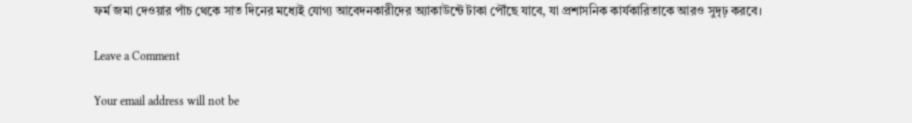ফর্ম জমা দেওয়ার পাঁচ থেকে সাত দিনের মধ্যেই যোগ্য আবেদনকারীদের অ্যাকাউন্টে টাকা পৌঁছে যাবে, যা প্রশাসনিক কার্যকারিতাকে আরও সুদৃঢ় করবে।

Leave a Comment

Your email address will not be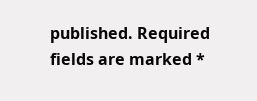published. Required fields are marked *